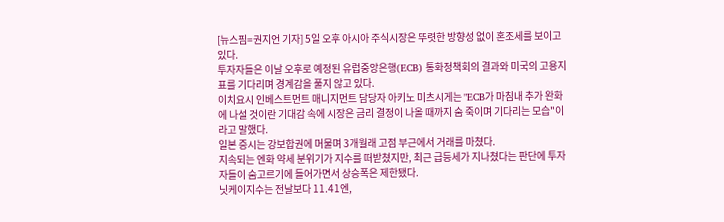[뉴스핌=권지언 기자] 5일 오후 아시아 주식시장은 뚜렷한 방향성 없이 혼조세를 보이고 있다.
투자자들은 이날 오후로 예정된 유럽중앙은행(ECB) 통화정책회의 결과와 미국의 고용지표를 기다리며 경계감을 풀지 않고 있다.
이치요시 인베스트먼트 매니지먼트 담당자 아키노 미츠시게는 "ECB가 마침내 추가 완화에 나설 것이란 기대감 속에 시장은 금리 결정이 나올 때까지 숨 죽이며 기다리는 모습"이라고 말했다.
일본 증시는 강보합권에 머물며 3개월래 고점 부근에서 거래를 마쳤다.
지속되는 엔화 약세 분위기가 지수를 떠받쳤지만, 최근 급등세가 지나쳤다는 판단에 투자자들이 숨고르기에 들어가면서 상승폭은 제한됐다.
닛케이지수는 전날보다 11.41엔,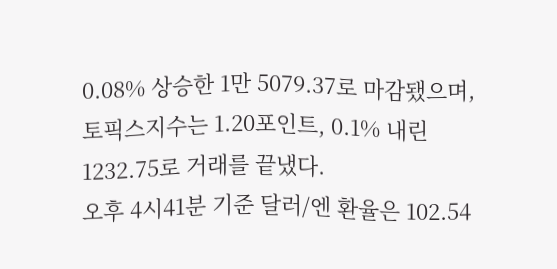0.08% 상승한 1만 5079.37로 마감됐으며, 토픽스지수는 1.20포인트, 0.1% 내린 1232.75로 거래를 끝냈다.
오후 4시41분 기준 달러/엔 환율은 102.54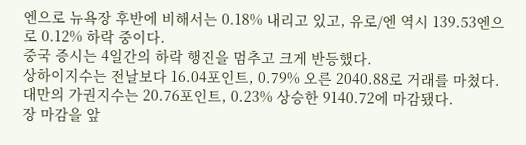엔으로 뉴욕장 후반에 비해서는 0.18% 내리고 있고, 유로/엔 역시 139.53엔으로 0.12% 하락 중이다.
중국 증시는 4일간의 하락 행진을 멈추고 크게 반등했다.
상하이지수는 전날보다 16.04포인트, 0.79% 오른 2040.88로 거래를 마쳤다.
대만의 가권지수는 20.76포인트, 0.23% 상승한 9140.72에 마감됐다.
장 마감을 앞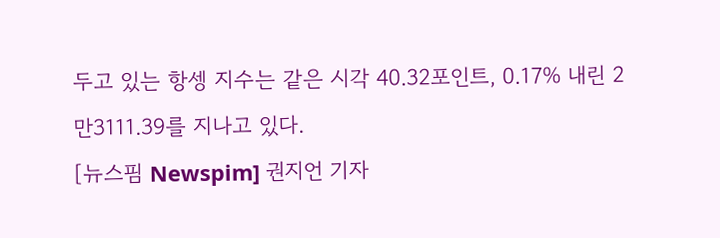두고 있는 항셍 지수는 같은 시각 40.32포인트, 0.17% 내린 2만3111.39를 지나고 있다.
[뉴스핌 Newspim] 권지언 기자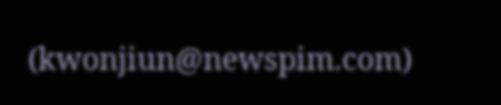(kwonjiun@newspim.com)